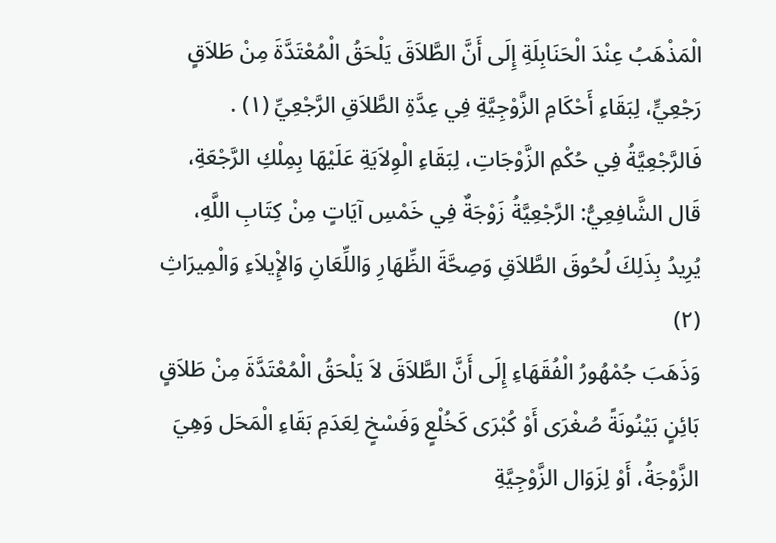الْمَذْهَبُ عِنْدَ الْحَنَابِلَةِ إِلَى أَنَّ الطَّلاَقَ يَلْحَقُ الْمُعْتَدَّةَ مِنْ طَلاَقٍ رَجْعِيٍّ، لِبَقَاءِ أَحْكَامِ الزَّوْجِيَّةِ فِي عِدَّةِ الطَّلاَقِ الرَّجْعِيِّ (١) .
فَالرَّجْعِيَّةُ فِي حُكْمِ الزَّوْجَاتِ، لِبَقَاءِ الْوِلاَيَةِ عَلَيْهَا بِمِلْكِ الرَّجْعَةِ، قَال الشَّافِعِيُّ: الرَّجْعِيَّةُ زَوْجَةٌ فِي خَمْسِ آيَاتٍ مِنْ كِتَابِ اللَّهِ، يُرِيدُ بِذَلِكَ لُحُوقَ الطَّلاَقِ وَصِحَّةَ الظِّهَارِ وَاللِّعَانِ وَالإِْيلاَءِ وَالْمِيرَاثِ (٢)
وَذَهَبَ جُمْهُورُ الْفُقَهَاءِ إِلَى أَنَّ الطَّلاَقَ لاَ يَلْحَقُ الْمُعْتَدَّةَ مِنْ طَلاَقٍ بَائِنٍ بَيْنُونَةً صُغْرَى أَوْ كُبْرَى كَخُلْعٍ وَفَسْخٍ لِعَدَمِ بَقَاءِ الْمَحَل وَهِيَ الزَّوْجَةُ، أَوْ لِزَوَال الزَّوْجِيَّةِ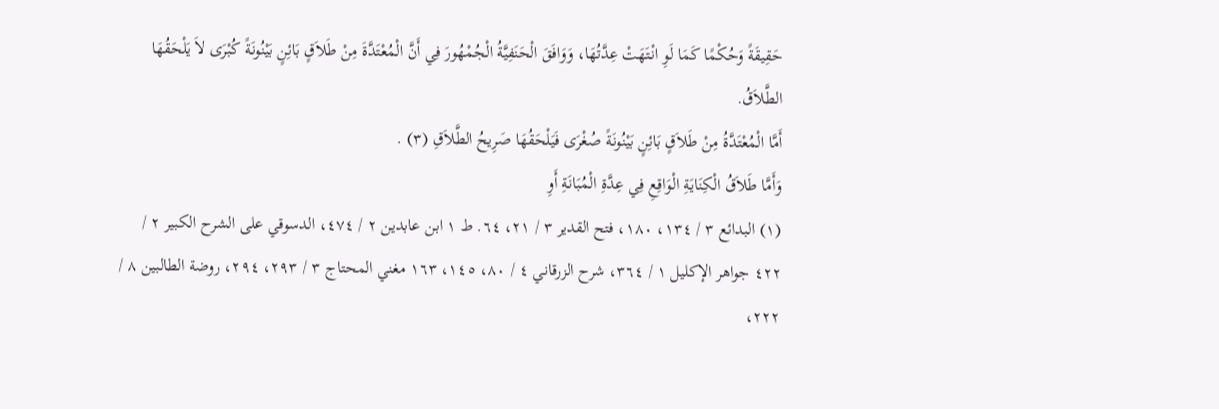حَقِيقَةً وَحُكْمًا كَمَا لَوِ انْتَهَتْ عِدَّتُهَا، وَوَافَقَ الْحَنَفِيَّةُ الْجُمْهُورَ فِي أَنَّ الْمُعْتَدَّةَ مِنْ طَلاَقٍ بَائِنٍ بَيْنُونَةً كُبْرَى لاَ يَلْحَقُهَا الطَّلاَقُ.
أَمَّا الْمُعْتَدَّةُ مِنْ طَلاَقٍ بَائِنٍ بَيْنُونَةً صُغْرَى فَيَلْحَقُهَا صَرِيحُ الطَّلاَقِ (٣) .
وَأَمَّا طَلاَقُ الْكِنَايَةِ الْوَاقِعِ فِي عِدَّةِ الْمُبَانَةِ أَوِ
(١) البدائع ٣ / ١٣٤، ١٨٠، فتح القدير ٣ / ٢١، ٦٤. ط ١ ابن عابدين ٢ / ٤٧٤، الدسوقي على الشرح الكبير ٢ / ٤٢٢ جواهر الإكليل ١ / ٣٦٤، شرح الزرقاني ٤ / ٨٠، ١٤٥، ١٦٣ مغني المحتاج ٣ / ٢٩٣، ٢٩٤، روضة الطالبين ٨ / ٢٢٢،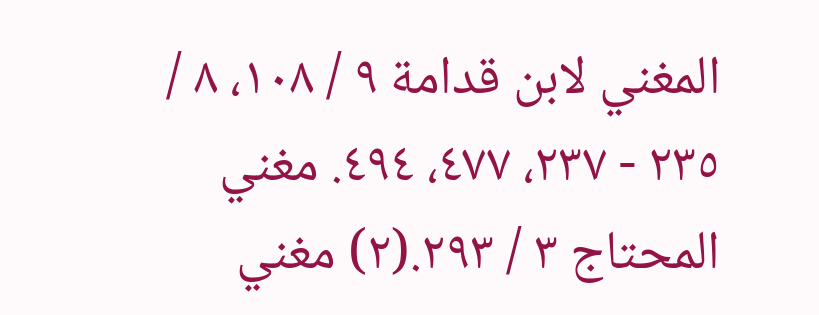المغني لابن قدامة ٩ / ١٠٨، ٨ / ٢٣٥ - ٢٣٧، ٤٧٧، ٤٩٤. مغني المحتاج ٣ / ٢٩٣.(٢) مغني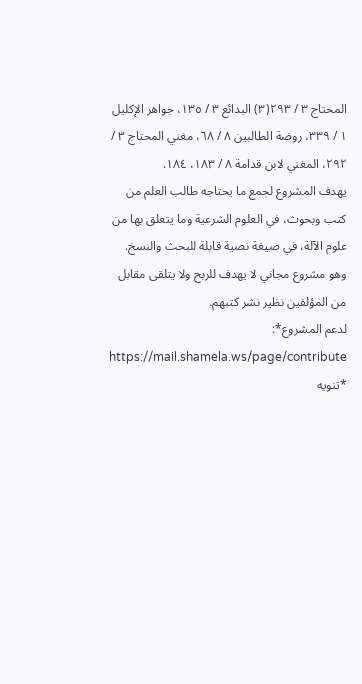المحتاج ٣ / ٢٩٣(٣) البدائع ٣ / ١٣٥، جواهر الإكليل ١ / ٣٣٩، روضة الطالبين ٨ / ٦٨، مغني المحتاج ٣ / ٢٩٢، المغني لابن قدامة ٨ / ١٨٣، ١٨٤.
يهدف المشروع لجمع ما يحتاجه طالب العلم من كتب وبحوث، في العلوم الشرعية وما يتعلق بها من علوم الآلة، في صيغة نصية قابلة للبحث والنسخ.
وهو مشروع مجاني لا يهدف للربح ولا يتلقى مقابل من المؤلفين نظير نشر كتبهم.
لدعم المشروع*: https://mail.shamela.ws/page/contribute
*تنويه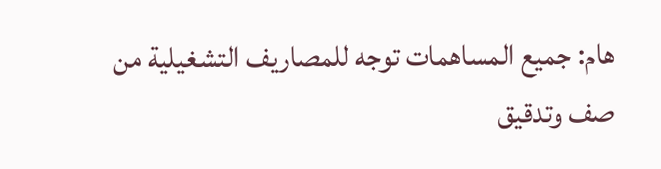هام: جميع المساهمات توجه للمصاريف التشغيلية من صف وتدقيق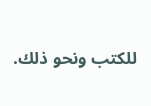للكتب ونحو ذلك.